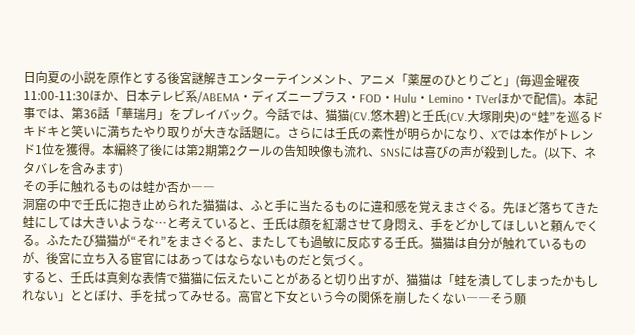日向夏の小説を原作とする後宮謎解きエンターテインメント、アニメ「薬屋のひとりごと」(毎週金曜夜11:00-11:30ほか、日本テレビ系/ABEMA・ディズニープラス・FOD・Hulu・Lemino・TVerほかで配信)。本記事では、第36話「華瑞月」をプレイバック。今話では、猫猫(CV.悠木碧)と壬氏(CV.大塚剛央)の“蛙”を巡るドキドキと笑いに満ちたやり取りが大きな話題に。さらには壬氏の素性が明らかになり、Xでは本作がトレンド1位を獲得。本編終了後には第2期第2クールの告知映像も流れ、SNSには喜びの声が殺到した。(以下、ネタバレを含みます)
その手に触れるものは蛙か否か――
洞窟の中で壬氏に抱き止められた猫猫は、ふと手に当たるものに違和感を覚えまさぐる。先ほど落ちてきた蛙にしては大きいような…と考えていると、壬氏は顔を紅潮させて身悶え、手をどかしてほしいと頼んでくる。ふたたび猫猫が“それ”をまさぐると、またしても過敏に反応する壬氏。猫猫は自分が触れているものが、後宮に立ち入る宦官にはあってはならないものだと気づく。
すると、壬氏は真剣な表情で猫猫に伝えたいことがあると切り出すが、猫猫は「蛙を潰してしまったかもしれない」ととぼけ、手を拭ってみせる。高官と下女という今の関係を崩したくない――そう願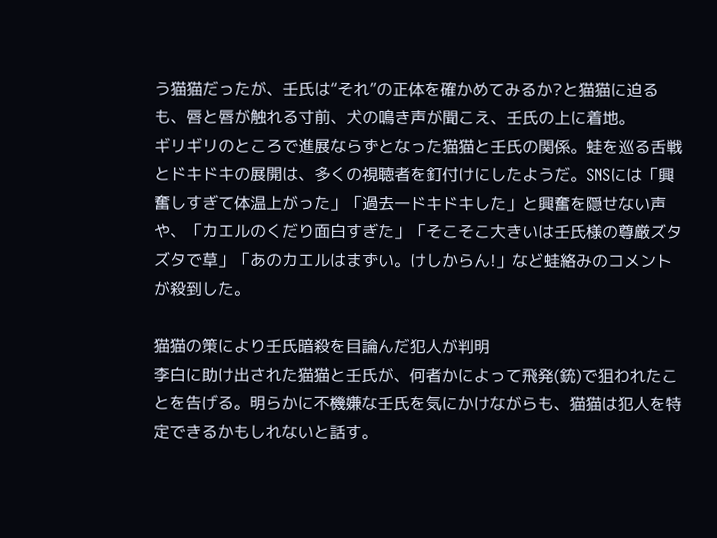う猫猫だったが、壬氏は“それ”の正体を確かめてみるか?と猫猫に迫るも、唇と唇が触れる寸前、犬の鳴き声が聞こえ、壬氏の上に着地。
ギリギリのところで進展ならずとなった猫猫と壬氏の関係。蛙を巡る舌戦とドキドキの展開は、多くの視聴者を釘付けにしたようだ。SNSには「興奮しすぎて体温上がった」「過去一ドキドキした」と興奮を隠せない声や、「カエルのくだり面白すぎた」「そこそこ大きいは壬氏様の尊厳ズタズタで草」「あのカエルはまずい。けしからん!」など蛙絡みのコメントが殺到した。

猫猫の策により壬氏暗殺を目論んだ犯人が判明
李白に助け出された猫猫と壬氏が、何者かによって飛発(銃)で狙われたことを告げる。明らかに不機嫌な壬氏を気にかけながらも、猫猫は犯人を特定できるかもしれないと話す。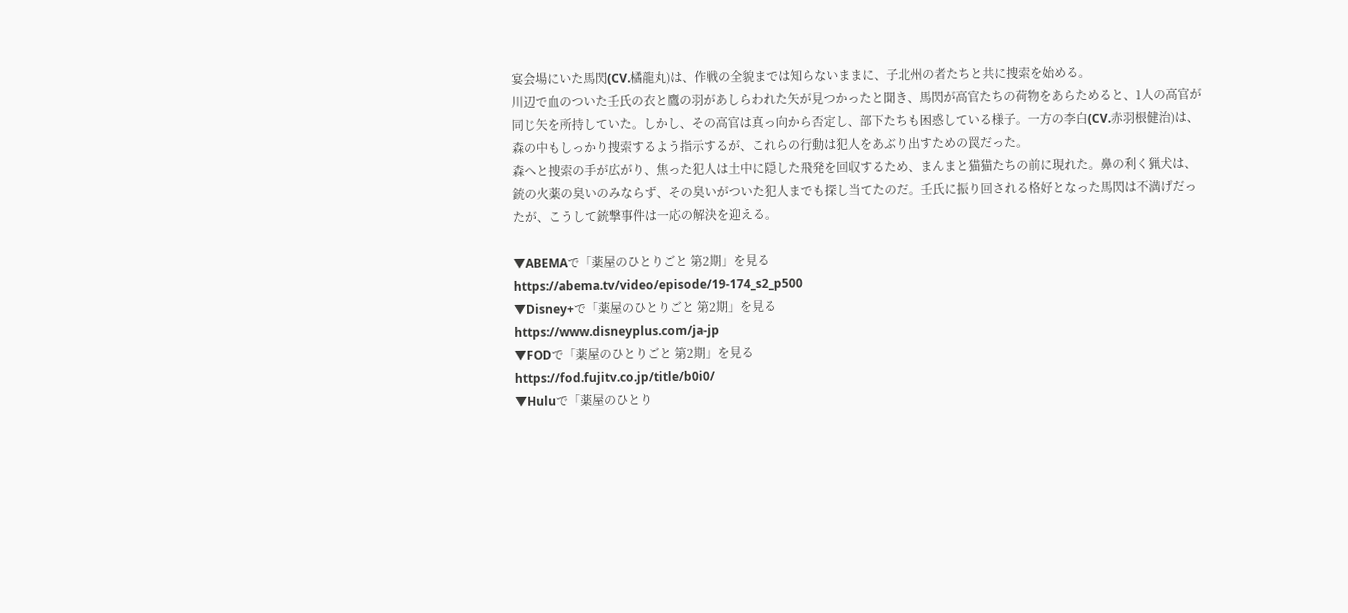宴会場にいた馬閃(CV.橘龍丸)は、作戦の全貌までは知らないままに、子北州の者たちと共に捜索を始める。
川辺で血のついた壬氏の衣と鷹の羽があしらわれた矢が見つかったと聞き、馬閃が高官たちの荷物をあらためると、1人の高官が同じ矢を所持していた。しかし、その高官は真っ向から否定し、部下たちも困惑している様子。一方の李白(CV.赤羽根健治)は、森の中もしっかり捜索するよう指示するが、これらの行動は犯人をあぶり出すための罠だった。
森へと捜索の手が広がり、焦った犯人は土中に隠した飛発を回収するため、まんまと猫猫たちの前に現れた。鼻の利く猟犬は、銃の火薬の臭いのみならず、その臭いがついた犯人までも探し当てたのだ。壬氏に振り回される格好となった馬閃は不満げだったが、こうして銃撃事件は一応の解決を迎える。

▼ABEMAで「薬屋のひとりごと 第2期」を見る
https://abema.tv/video/episode/19-174_s2_p500
▼Disney+で「薬屋のひとりごと 第2期」を見る
https://www.disneyplus.com/ja-jp
▼FODで「薬屋のひとりごと 第2期」を見る
https://fod.fujitv.co.jp/title/b0i0/
▼Huluで「薬屋のひとり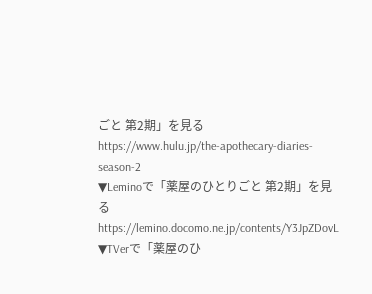ごと 第2期」を見る
https://www.hulu.jp/the-apothecary-diaries-season-2
▼Leminoで「薬屋のひとりごと 第2期」を見る
https://lemino.docomo.ne.jp/contents/Y3JpZDovL
▼TVerで「薬屋のひ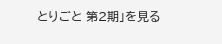とりごと 第2期」を見る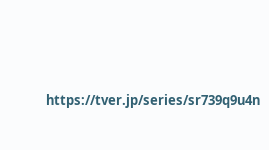https://tver.jp/series/sr739q9u4n